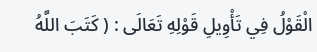الْقَوْلُ فِي تَأْوِيلِ قَوْلِهِ تَعَالَى : ( كَتَبَ اللَّهُ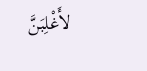لأَغْلِبَنَّ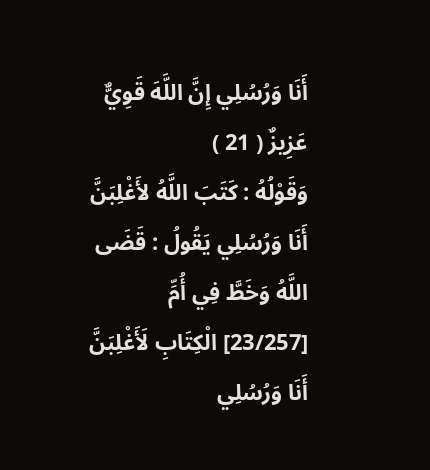أَنَا وَرُسُلِي إِنَّ اللَّهَ قَوِيٌّ عَزِيزٌ ( 21 )
وَقَوْلُهُ : كَتَبَ اللَّهُ لأَغْلِبَنَّ أَنَا وَرُسُلِي يَقُولُ : قَضَى اللَّهُ وَخَطَّ فِي أُمِّ [23/257] الْكِتَابِ لَأَغْلِبَنَّ أَنَا وَرُسُلِي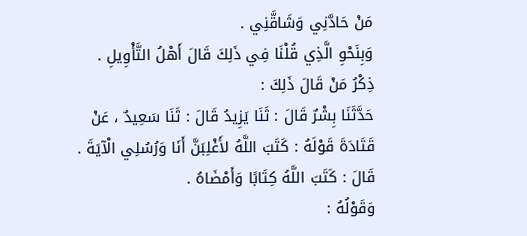مَنْ حَادَّنِي وَشَاقَّنِي .
وَبِنَحْوِ الَّذِي قُلْنَا فِي ذَلِكَ قَالَ أَهْلُ التَّأْوِيلِ .
ذِكْرُ مَنْ قَالَ ذَلِكَ :
حَدَّثَنَا بِشْرٌ قَالَ : ثَنَا يَزِيدُ قَالَ : ثَنَا سَعِيدٌ ، عَنْ قَتَادَةَ قَوْلَهُ : كَتَبَ اللَّهُ لأَغْلِبَنَّ أَنَا وَرُسُلِي الْآيَةَ . قَالَ : كَتَبَ اللَّهُ كِتَابًا وَأَمْضَاهُ .
وَقَوْلُهُ :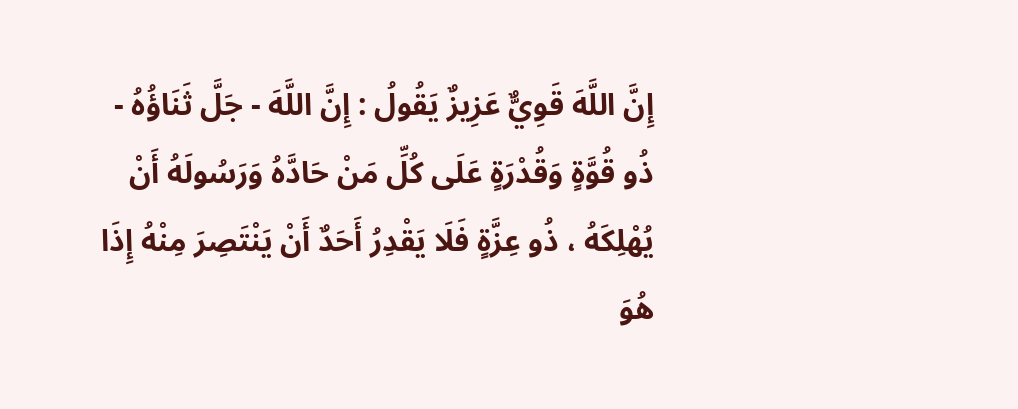إِنَّ اللَّهَ قَوِيٌّ عَزِيزٌ يَقُولُ : إِنَّ اللَّهَ - جَلَّ ثَنَاؤُهُ - ذُو قُوَّةٍ وَقُدْرَةٍ عَلَى كُلِّ مَنْ حَادَّهُ وَرَسُولَهُ أَنْ يُهْلِكَهُ ، ذُو عِزَّةٍ فَلَا يَقْدِرُ أَحَدٌ أَنْ يَنْتَصِرَ مِنْهُ إِذَا هُوَ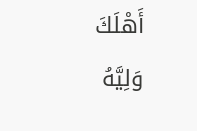أَهْلَكَ وَلِيَّهُ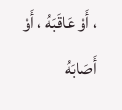، أَوْ عَاقَبَهُ ، أَوْ أَصَابَهُ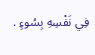فِي نَفْسِهِ بِسُوءٍ .